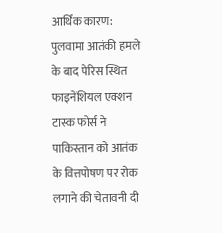आर्थिक कारण:
पुलवामा आतंकी हमले के बाद पेरिस स्थित फाइनेंशियल एक्शन टास्क फोर्स ने पाकिस्तान को आतंक के वित्तपोषण पर रोक लगाने की चेतावनी दी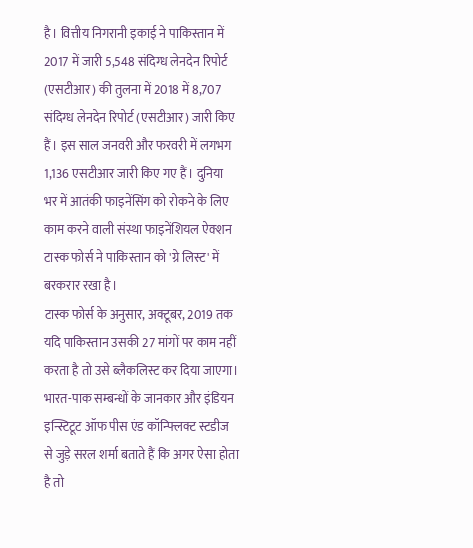है। वित्तीय निगरानी इकाई ने पाकिस्तान में 2017 में जारी 5,548 संदिग्ध लेनदेन रिपोर्ट (एसटीआर) की तुलना में 2018 में 8,707 संदिग्ध लेनदेन रिपोर्ट (एसटीआर) जारी किए हैं। इस साल जनवरी और फरवरी में लगभग 1,136 एसटीआर जारी किए गए हैं। दुनिया भर में आतंकी फाइनेंसिंग को रोकने के लिए काम करने वाली संस्था फाइनेंशियल ऐक्शन टास्क फोर्स ने पाकिस्तान को 'ग्रे लिस्ट' में बरकरार रखा है।
टास्क फोर्स के अनुसार, अक्टूबर, 2019 तक यदि पाकिस्तान उसकी 27 मांगों पर काम नहीं करता है तो उसे ब्लैकलिस्ट कर दिया जाएगा। भारत-पाक सम्बन्धों के जानकार और इंडियन इन्स्टिटूट ऑफ पीस एंड कॉन्फ्लिक्ट स्टडीज से जुड़े सरल शर्मा बताते हैं कि अगर ऐसा होता है तो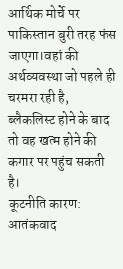आर्थिक मोर्चे पर पाकिस्तान बुरी तरह फंस जाएगा।वहां की अर्थव्यवस्था जो पहले ही चरमरा रही है, ब्लैकलिस्ट होने के बाद तो वह खत्म होने की कगार पर पहुंच सकती है।
कूटनीति कारण:
आतंकवाद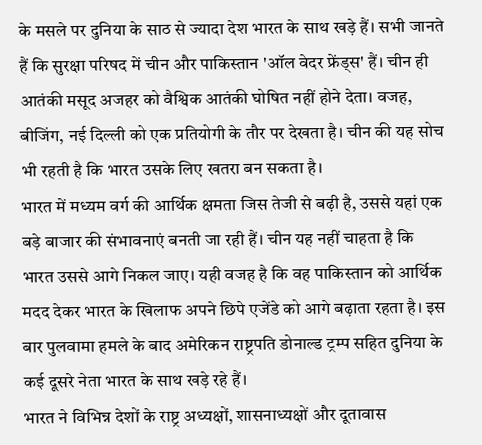के मसले पर दुनिया के साठ से ज्यादा देश भारत के साथ खड़े हैं। सभी जानते हैं कि सुरक्षा परिषद में चीन और पाकिस्तान 'ऑल वेदर फ्रेंड्स' हैं। चीन ही आतंकी मसूद अजहर को वैश्विक आतंकी घोषित नहीं होने देता। वजह, बीजिंग, नई दिल्ली को एक प्रतियोगी के तौर पर देखता है। चीन की यह सोच भी रहती है कि भारत उसके लिए खतरा बन सकता है।
भारत में मध्यम वर्ग की आर्थिक क्षमता जिस तेजी से बढ़ी है, उससे यहां एक बड़े बाजार की संभावनाएं बनती जा रही हैं। चीन यह नहीं चाहता है कि भारत उससे आगे निकल जाए। यही वजह है कि वह पाकिस्तान को आर्थिक मदद देकर भारत के खिलाफ अपने छिपे एजेंडे को आगे बढ़ाता रहता है। इस बार पुलवामा हमले के बाद अमेरिकन राष्ट्रपति डोनाल्ड ट्रम्प सहित दुनिया के कई दूसरे नेता भारत के साथ खड़े रहे हैं।
भारत ने विभिन्न देशों के राष्ट्र अध्यक्षों, शासनाध्यक्षों और दूतावास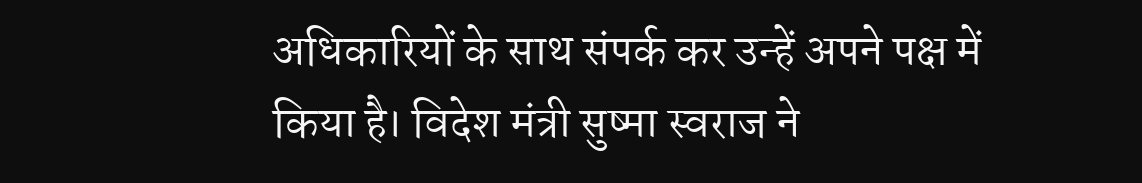अधिकारियों के साथ संपर्क कर उन्हें अपने पक्ष में किया है। विदेश मंत्री सुष्मा स्वराज ने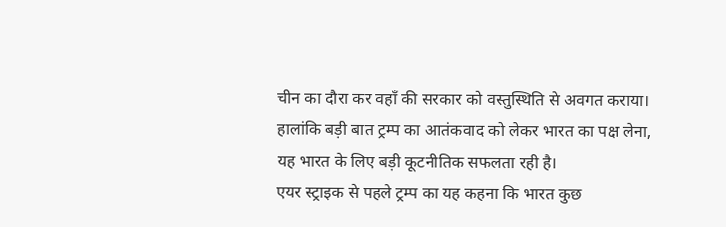चीन का दौरा कर वहाँ की सरकार को वस्तुस्थिति से अवगत कराया। हालांकि बड़ी बात ट्रम्प का आतंकवाद को लेकर भारत का पक्ष लेना, यह भारत के लिए बड़ी कूटनीतिक सफलता रही है।
एयर स्ट्राइक से पहले ट्रम्प का यह कहना कि भारत कुछ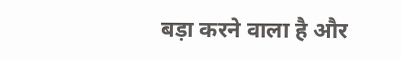बड़ा करने वाला है और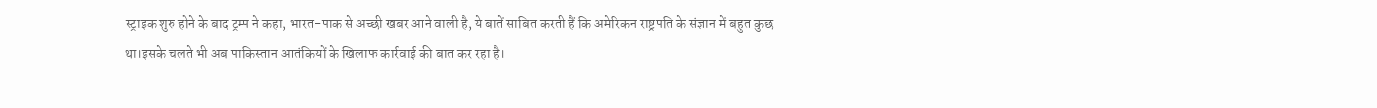स्ट्राइक शुरु होने के बाद ट्रम्प ने कहा, भारत-पाक से अच्छी खबर आने वाली है, ये बातें साबित करती हैं कि अमेरिकन राष्ट्रपति के संज्ञान में बहुत कुछ था।इसके चलते भी अब पाकिस्तान आतंकियों के खिलाफ कार्रवाई की बात कर रहा है।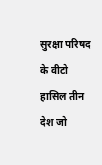सुरक्षा परिषद के वीटो हासिल तीन देश जो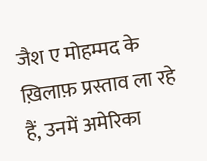जैश ए मोहम्मद के ख़िलाफ़ प्रस्ताव ला रहे हैं, उनमें अमेरिका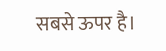सबसे ऊपर है।